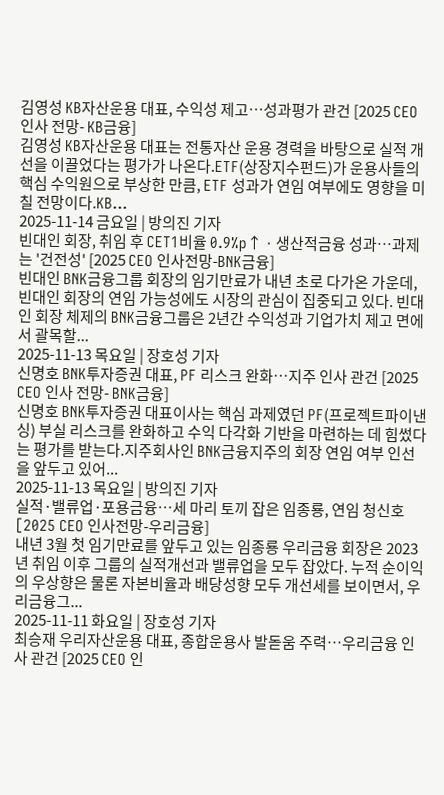김영성 KB자산운용 대표, 수익성 제고…성과평가 관건 [2025 CEO 인사 전망- KB금융]
김영성 KB자산운용 대표는 전통자산 운용 경력을 바탕으로 실적 개선을 이끌었다는 평가가 나온다.ETF(상장지수펀드)가 운용사들의 핵심 수익원으로 부상한 만큼, ETF 성과가 연임 여부에도 영향을 미칠 전망이다.KB...
2025-11-14 금요일 | 방의진 기자
빈대인 회장, 취임 후 CET1비율 0.9%p↑ㆍ생산적금융 성과…과제는 '건전성' [2025 CEO 인사전망-BNK금융]
빈대인 BNK금융그룹 회장의 임기만료가 내년 초로 다가온 가운데, 빈대인 회장의 연임 가능성에도 시장의 관심이 집중되고 있다. 빈대인 회장 체제의 BNK금융그룹은 2년간 수익성과 기업가치 제고 면에서 괄목할...
2025-11-13 목요일 | 장호성 기자
신명호 BNK투자증권 대표, PF 리스크 완화…지주 인사 관건 [2025 CEO 인사 전망- BNK금융]
신명호 BNK투자증권 대표이사는 핵심 과제였던 PF(프로젝트파이낸싱) 부실 리스크를 완화하고 수익 다각화 기반을 마련하는 데 힘썼다는 평가를 받는다.지주회사인 BNK금융지주의 회장 연임 여부 인선을 앞두고 있어...
2025-11-13 목요일 | 방의진 기자
실적·밸류업·포용금융…세 마리 토끼 잡은 임종룡, 연임 청신호 [2025 CEO 인사전망-우리금융]
내년 3월 첫 임기만료를 앞두고 있는 임종룡 우리금융 회장은 2023년 취임 이후 그룹의 실적개선과 밸류업을 모두 잡았다. 누적 순이익의 우상향은 물론 자본비율과 배당성향 모두 개선세를 보이면서, 우리금융그...
2025-11-11 화요일 | 장호성 기자
최승재 우리자산운용 대표, 종합운용사 발돋움 주력…우리금융 인사 관건 [2025 CEO 인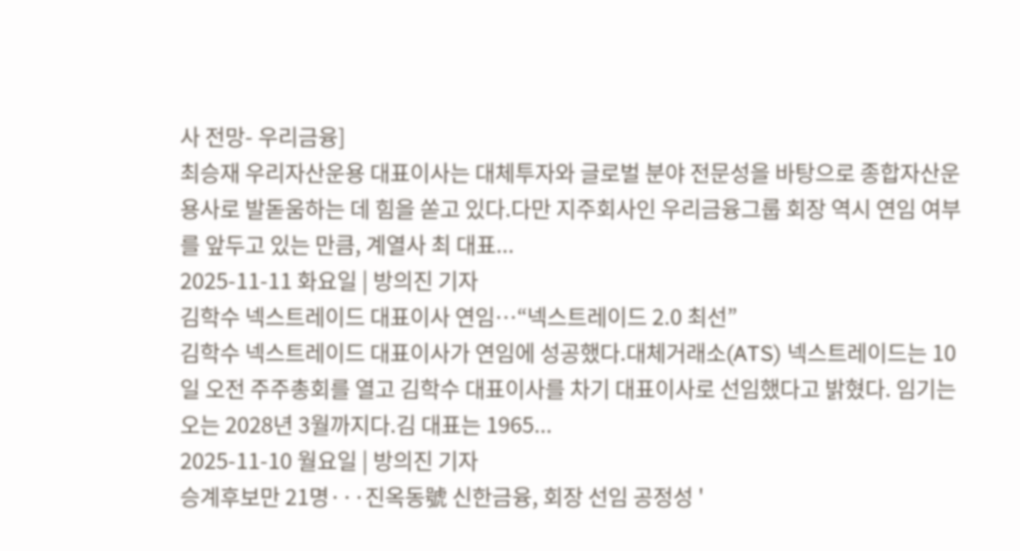사 전망- 우리금융]
최승재 우리자산운용 대표이사는 대체투자와 글로벌 분야 전문성을 바탕으로 종합자산운용사로 발돋움하는 데 힘을 쏟고 있다.다만 지주회사인 우리금융그룹 회장 역시 연임 여부를 앞두고 있는 만큼, 계열사 최 대표...
2025-11-11 화요일 | 방의진 기자
김학수 넥스트레이드 대표이사 연임…“넥스트레이드 2.0 최선”
김학수 넥스트레이드 대표이사가 연임에 성공했다.대체거래소(ATS) 넥스트레이드는 10일 오전 주주총회를 열고 김학수 대표이사를 차기 대표이사로 선임했다고 밝혔다. 임기는 오는 2028년 3월까지다.김 대표는 1965...
2025-11-10 월요일 | 방의진 기자
승계후보만 21명···진옥동號 신한금융, 회장 선임 공정성 '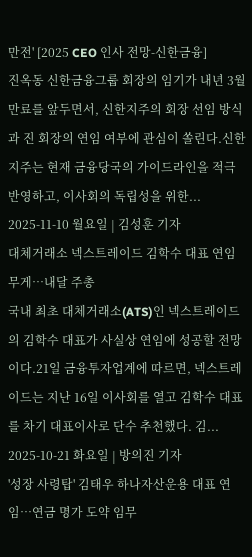만전' [2025 CEO 인사 전망-신한금융]
진옥동 신한금융그룹 회장의 임기가 내년 3월 만료를 앞두면서, 신한지주의 회장 선임 방식과 진 회장의 연임 여부에 관심이 쏠린다.신한지주는 현재 금융당국의 가이드라인을 적극 반영하고, 이사회의 독립성을 위한...
2025-11-10 월요일 | 김성훈 기자
대체거래소 넥스트레이드 김학수 대표 연임 무게…내달 주총
국내 최초 대체거래소(ATS)인 넥스트레이드의 김학수 대표가 사실상 연임에 성공할 전망이다.21일 금융투자업계에 따르면, 넥스트레이드는 지난 16일 이사회를 열고 김학수 대표를 차기 대표이사로 단수 추천했다. 김...
2025-10-21 화요일 | 방의진 기자
'성장 사령탑' 김태우 하나자산운용 대표 연임…연금 명가 도약 임무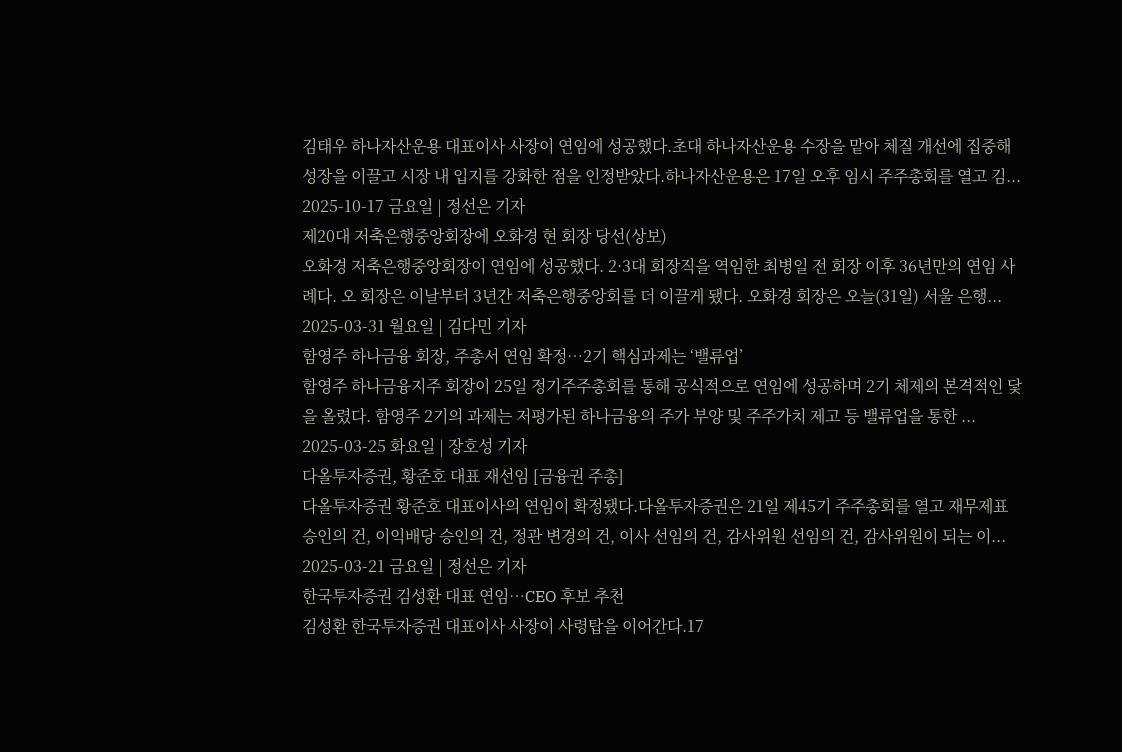김태우 하나자산운용 대표이사 사장이 연임에 성공했다.초대 하나자산운용 수장을 맡아 체질 개선에 집중해 성장을 이끌고 시장 내 입지를 강화한 점을 인정받았다.하나자산운용은 17일 오후 임시 주주총회를 열고 김...
2025-10-17 금요일 | 정선은 기자
제20대 저축은행중앙회장에 오화경 현 회장 당선(상보)
오화경 저축은행중앙회장이 연임에 성공했다. 2·3대 회장직을 역임한 최병일 전 회장 이후 36년만의 연임 사례다. 오 회장은 이날부터 3년간 저축은행중앙회를 더 이끌게 됐다. 오화경 회장은 오늘(31일) 서울 은행...
2025-03-31 월요일 | 김다민 기자
함영주 하나금융 회장, 주총서 연임 확정…2기 핵심과제는 ‘밸류업’
함영주 하나금융지주 회장이 25일 정기주주총회를 통해 공식적으로 연임에 성공하며 2기 체제의 본격적인 닻을 올렸다. 함영주 2기의 과제는 저평가된 하나금융의 주가 부양 및 주주가치 제고 등 밸류업을 통한 ...
2025-03-25 화요일 | 장호성 기자
다올투자증권, 황준호 대표 재선임 [금융권 주총]
다올투자증권 황준호 대표이사의 연임이 확정됐다.다올투자증권은 21일 제45기 주주총회를 열고 재무제표 승인의 건, 이익배당 승인의 건, 정관 변경의 건, 이사 선임의 건, 감사위원 선임의 건, 감사위원이 되는 이...
2025-03-21 금요일 | 정선은 기자
한국투자증권 김성환 대표 연임…CEO 후보 추천
김성환 한국투자증권 대표이사 사장이 사령탑을 이어간다.17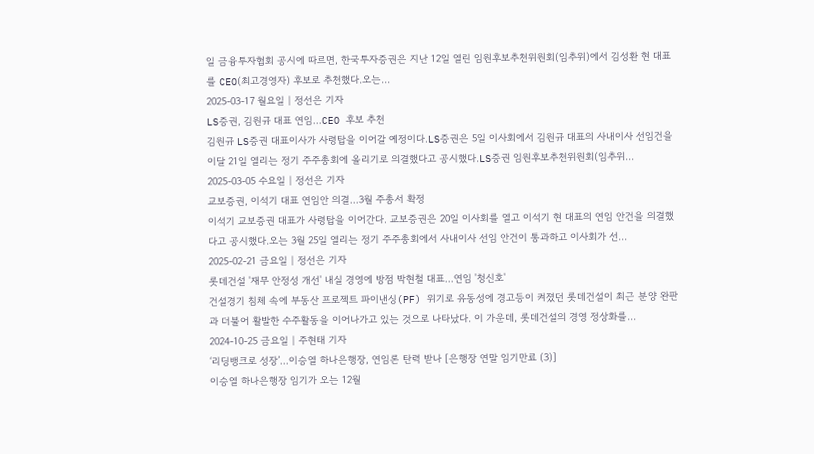일 금융투자협회 공시에 따르면, 한국투자증권은 지난 12일 열린 임원후보추천위원회(임추위)에서 김성환 현 대표를 CEO(최고경영자) 후보로 추천했다.오는...
2025-03-17 월요일 | 정선은 기자
LS증권, 김원규 대표 연임…CEO 후보 추천
김원규 LS증권 대표이사가 사령탑을 이어갈 예정이다.LS증권은 5일 이사회에서 김원규 대표의 사내이사 선임건을 이달 21일 열리는 정기 주주총회에 올리기로 의결했다고 공시했다.LS증권 임원후보추천위원회(임추위...
2025-03-05 수요일 | 정선은 기자
교보증권, 이석기 대표 연임안 의결…3월 주총서 확정
이석기 교보증권 대표가 사령탑을 이어간다. 교보증권은 20일 이사회를 열고 이석기 현 대표의 연임 안건을 의결했다고 공시했다.오는 3월 25일 열리는 정기 주주총회에서 사내이사 선임 안건이 통과하고 이사회가 선...
2025-02-21 금요일 | 정선은 기자
롯데건설 '재무 안정성 개선' 내실 경영에 방점 박현철 대표…연임 '청신호'
건설경기 침체 속에 부동산 프로젝트 파이낸싱(PF) 위기로 유동성에 경고등이 켜졌던 롯데건설이 최근 분양 완판과 더불어 활발한 수주활동을 이어나가고 있는 것으로 나타났다. 이 가운데, 롯데건설의 경영 정상화를...
2024-10-25 금요일 | 주현태 기자
‘리딩뱅크로 성장’…이승열 하나은행장, 연임론 탄력 받나 [은행장 연말 임기만료 (3)]
이승열 하나은행장 임기가 오는 12월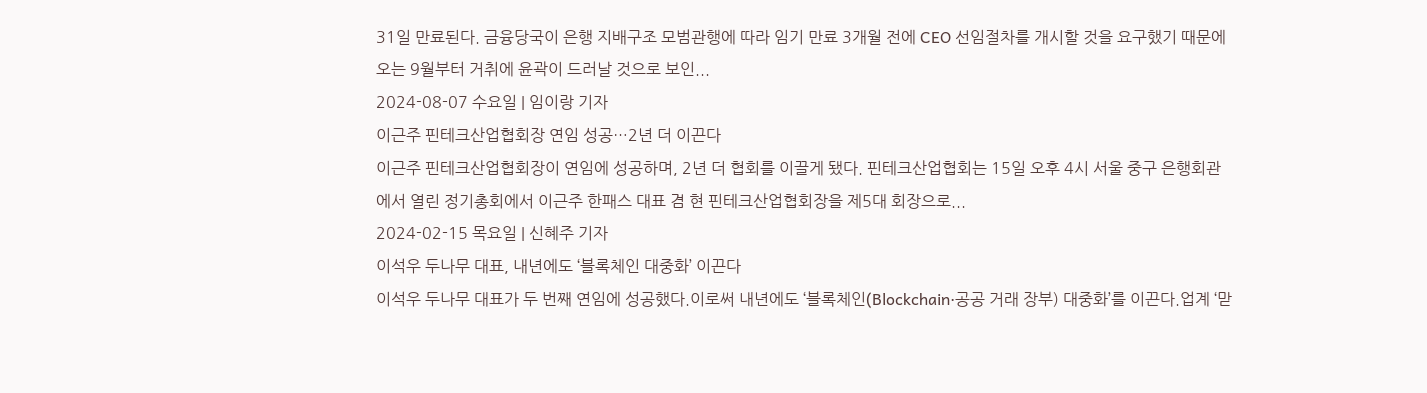31일 만료된다. 금융당국이 은행 지배구조 모범관행에 따라 임기 만료 3개월 전에 CEO 선임절차를 개시할 것을 요구했기 때문에 오는 9월부터 거취에 윤곽이 드러날 것으로 보인...
2024-08-07 수요일 | 임이랑 기자
이근주 핀테크산업협회장 연임 성공…2년 더 이끈다
이근주 핀테크산업협회장이 연임에 성공하며, 2년 더 협회를 이끌게 됐다. 핀테크산업협회는 15일 오후 4시 서울 중구 은행회관에서 열린 정기총회에서 이근주 한패스 대표 겸 현 핀테크산업협회장을 제5대 회장으로...
2024-02-15 목요일 | 신혜주 기자
이석우 두나무 대표, 내년에도 ‘블록체인 대중화’ 이끈다
이석우 두나무 대표가 두 번째 연임에 성공했다.이로써 내년에도 ‘블록체인(Blockchain·공공 거래 장부) 대중화’를 이끈다.업계 ‘맏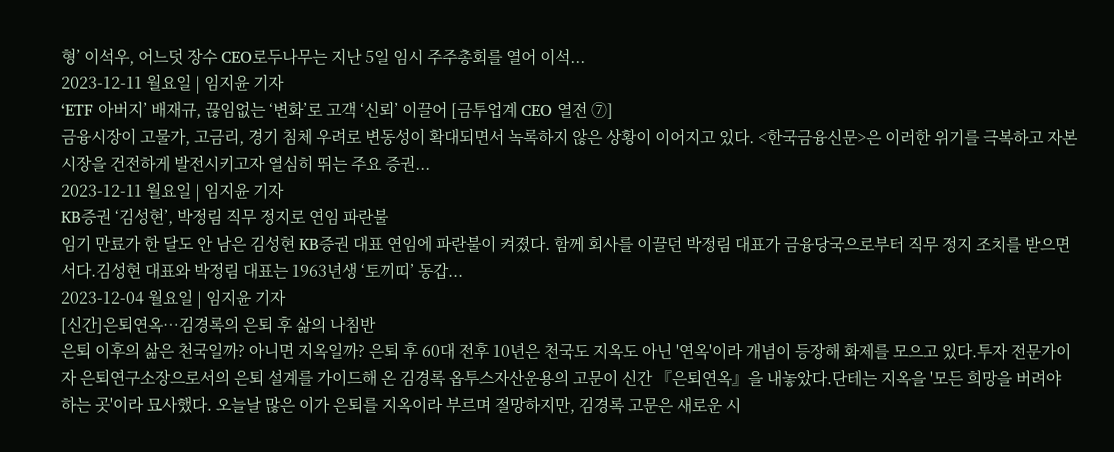형’ 이석우, 어느덧 장수 CEO로두나무는 지난 5일 임시 주주총회를 열어 이석...
2023-12-11 월요일 | 임지윤 기자
‘ETF 아버지’ 배재규, 끊임없는 ‘변화’로 고객 ‘신뢰’ 이끌어 [금투업계 CEO 열전 ⑦]
금융시장이 고물가, 고금리, 경기 침체 우려로 변동성이 확대되면서 녹록하지 않은 상황이 이어지고 있다. <한국금융신문>은 이러한 위기를 극복하고 자본시장을 건전하게 발전시키고자 열심히 뛰는 주요 증권...
2023-12-11 월요일 | 임지윤 기자
KB증권 ‘김성현’, 박정림 직무 정지로 연임 파란불
임기 만료가 한 달도 안 남은 김성현 KB증권 대표 연임에 파란불이 켜졌다. 함께 회사를 이끌던 박정림 대표가 금융당국으로부터 직무 정지 조치를 받으면서다.김성현 대표와 박정림 대표는 1963년생 ‘토끼띠’ 동갑...
2023-12-04 월요일 | 임지윤 기자
[신간]은퇴연옥…김경록의 은퇴 후 삶의 나침반
은퇴 이후의 삶은 천국일까? 아니면 지옥일까? 은퇴 후 60대 전후 10년은 천국도 지옥도 아닌 '연옥'이라 개념이 등장해 화제를 모으고 있다.투자 전문가이자 은퇴연구소장으로서의 은퇴 설계를 가이드해 온 김경록 옵투스자산운용의 고문이 신간 『은퇴연옥』을 내놓았다.단테는 지옥을 '모든 희망을 버려야 하는 곳'이라 묘사했다. 오늘날 많은 이가 은퇴를 지옥이라 부르며 절망하지만, 김경록 고문은 새로운 시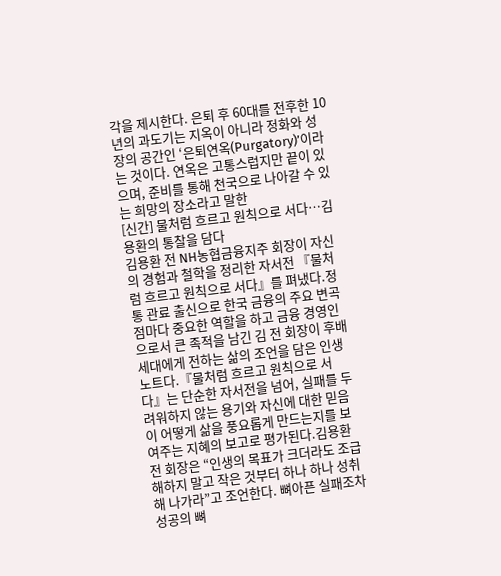각을 제시한다. 은퇴 후 60대를 전후한 10년의 과도기는 지옥이 아니라 정화와 성장의 공간인 ‘은퇴연옥(Purgatory)’이라는 것이다. 연옥은 고통스럽지만 끝이 있으며, 준비를 통해 천국으로 나아갈 수 있는 희망의 장소라고 말한
[신간] 물처럼 흐르고 원칙으로 서다…김용환의 통찰을 담다
김용환 전 NH농협금융지주 회장이 자신의 경험과 철학을 정리한 자서전 『물처럼 흐르고 원칙으로 서다』를 펴냈다.정통 관료 출신으로 한국 금융의 주요 변곡점마다 중요한 역할을 하고 금융 경영인으로서 큰 족적을 남긴 김 전 회장이 후배 세대에게 전하는 삶의 조언을 담은 인생 노트다.『물처럼 흐르고 원칙으로 서다』는 단순한 자서전을 넘어, 실패를 두려워하지 않는 용기와 자신에 대한 믿음이 어떻게 삶을 풍요롭게 만드는지를 보여주는 지혜의 보고로 평가된다.김용환 전 회장은 “인생의 목표가 크더라도 조급해하지 말고 작은 것부터 하나 하나 성취해 나가라”고 조언한다. 뼈아픈 실패조차 성공의 뼈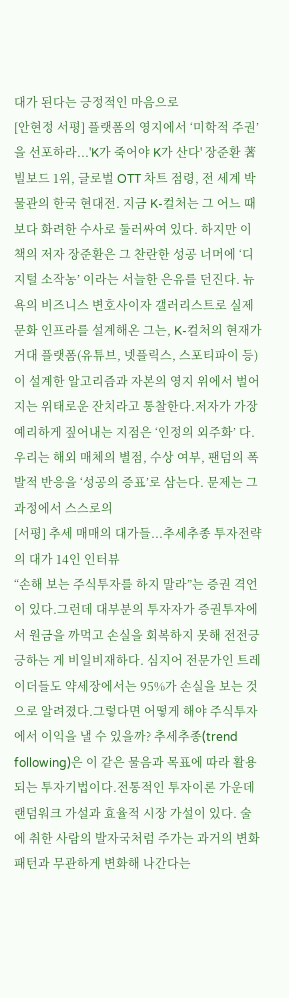대가 된다는 긍정적인 마음으로
[안현정 서평] 플랫폼의 영지에서 ‘미학적 주권’을 선포하라...'K가 죽어야 K가 산다' 장준환 著
빌보드 1위, 글로벌 OTT 차트 점령, 전 세계 박물관의 한국 현대전. 지금 K-컬처는 그 어느 때보다 화려한 수사로 둘러싸여 있다. 하지만 이 책의 저자 장준환은 그 찬란한 성공 너머에 ‘디지털 소작농’ 이라는 서늘한 은유를 던진다. 뉴욕의 비즈니스 변호사이자 갤러리스트로 실제 문화 인프라를 설계해온 그는, K-컬처의 현재가 거대 플랫폼(유튜브, 넷플릭스, 스포티파이 등)이 설계한 알고리즘과 자본의 영지 위에서 벌어지는 위태로운 잔치라고 통찰한다.저자가 가장 예리하게 짚어내는 지점은 ‘인정의 외주화’ 다. 우리는 해외 매체의 별점, 수상 여부, 팬덤의 폭발적 반응을 ‘성공의 증표’로 삼는다. 문제는 그 과정에서 스스로의
[서평] 추세 매매의 대가들...추세추종 투자전략의 대가 14인 인터뷰
“손해 보는 주식투자를 하지 말라”는 증권 격언이 있다.그런데 대부분의 투자자가 증권투자에서 원금을 까먹고 손실을 회복하지 못해 전전긍긍하는 게 비일비재하다. 심지어 전문가인 트레이더들도 약세장에서는 95%가 손실을 보는 것으로 알려졌다.그렇다면 어떻게 해야 주식투자에서 이익을 낼 수 있을까? 추세추종(trend following)은 이 같은 물음과 목표에 따라 활용되는 투자기법이다.전통적인 투자이론 가운데 랜덤워크 가설과 효율적 시장 가설이 있다. 술에 취한 사람의 발자국처럼 주가는 과거의 변화 패턴과 무관하게 변화해 나간다는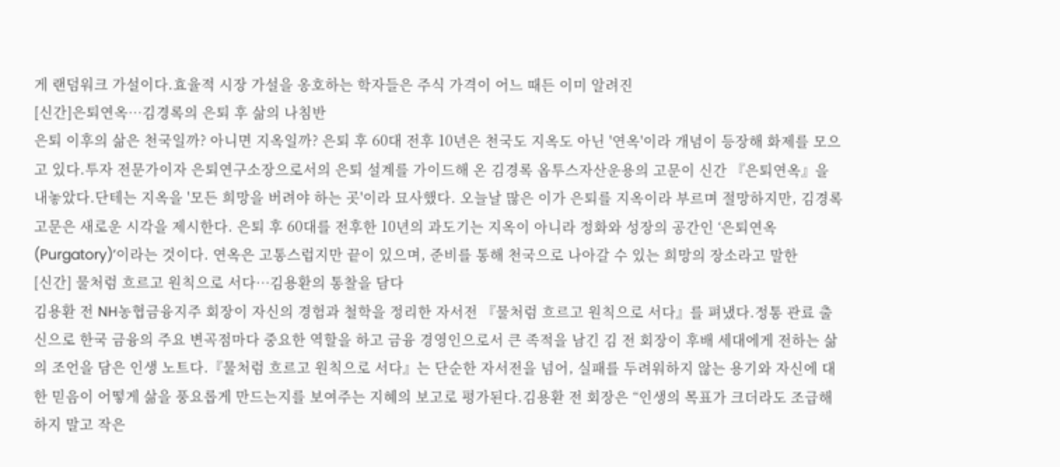게 랜덤워크 가설이다.효율적 시장 가설을 옹호하는 학자들은 주식 가격이 어느 때든 이미 알려진
[신간]은퇴연옥…김경록의 은퇴 후 삶의 나침반
은퇴 이후의 삶은 천국일까? 아니면 지옥일까? 은퇴 후 60대 전후 10년은 천국도 지옥도 아닌 '연옥'이라 개념이 등장해 화제를 모으고 있다.투자 전문가이자 은퇴연구소장으로서의 은퇴 설계를 가이드해 온 김경록 옵투스자산운용의 고문이 신간 『은퇴연옥』을 내놓았다.단테는 지옥을 '모든 희망을 버려야 하는 곳'이라 묘사했다. 오늘날 많은 이가 은퇴를 지옥이라 부르며 절망하지만, 김경록 고문은 새로운 시각을 제시한다. 은퇴 후 60대를 전후한 10년의 과도기는 지옥이 아니라 정화와 성장의 공간인 ‘은퇴연옥(Purgatory)’이라는 것이다. 연옥은 고통스럽지만 끝이 있으며, 준비를 통해 천국으로 나아갈 수 있는 희망의 장소라고 말한
[신간] 물처럼 흐르고 원칙으로 서다…김용환의 통찰을 담다
김용환 전 NH농협금융지주 회장이 자신의 경험과 철학을 정리한 자서전 『물처럼 흐르고 원칙으로 서다』를 펴냈다.정통 관료 출신으로 한국 금융의 주요 변곡점마다 중요한 역할을 하고 금융 경영인으로서 큰 족적을 남긴 김 전 회장이 후배 세대에게 전하는 삶의 조언을 담은 인생 노트다.『물처럼 흐르고 원칙으로 서다』는 단순한 자서전을 넘어, 실패를 두려워하지 않는 용기와 자신에 대한 믿음이 어떻게 삶을 풍요롭게 만드는지를 보여주는 지혜의 보고로 평가된다.김용환 전 회장은 “인생의 목표가 크더라도 조급해하지 말고 작은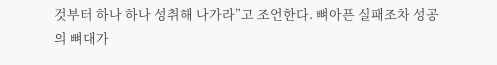것부터 하나 하나 성취해 나가라”고 조언한다. 뼈아픈 실패조차 성공의 뼈대가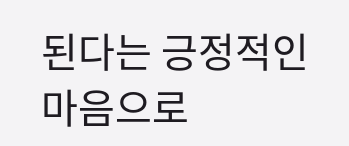된다는 긍정적인 마음으로